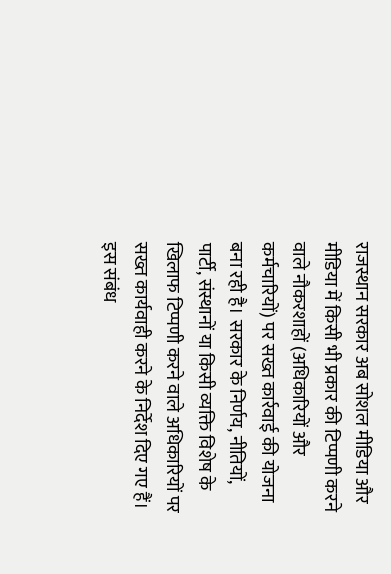राजस्थान सरकार अब सोशल मीडिया और मीडिया में किसी भी प्रकार की टिप्पणी करने वाले नौकरशाहों (अधिकारियों और कर्मचारियों) पर सख्त कार्रवाई की योजना बना रही है। सरकार के निर्णय, नीतियों, पार्टी, संस्थानों या किसी व्यक्ति विशेष के खिलाफ टिप्पणी करने वाले अधिकारियों पर सख्त कार्यवाही करने के निर्देश दिए गए हैं। इस संबंध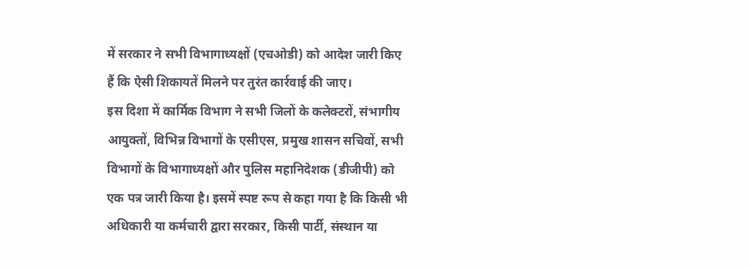में सरकार ने सभी विभागाध्यक्षों (एचओडी) को आदेश जारी किए हैं कि ऐसी शिकायतें मिलने पर तुरंत कार्रवाई की जाए।
इस दिशा में कार्मिक विभाग ने सभी जिलों के कलेक्टरों, संभागीय आयुक्तों, विभिन्न विभागों के एसीएस, प्रमुख शासन सचिवों, सभी विभागों के विभागाध्यक्षों और पुलिस महानिदेशक (डीजीपी) को एक पत्र जारी किया है। इसमें स्पष्ट रूप से कहा गया है कि किसी भी अधिकारी या कर्मचारी द्वारा सरकार, किसी पार्टी, संस्थान या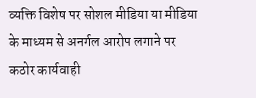व्यक्ति विशेष पर सोशल मीडिया या मीडिया के माध्यम से अनर्गल आरोप लगाने पर कठोर कार्यवाही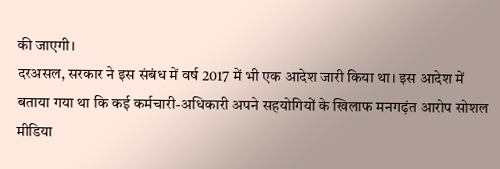की जाएगी।
दरअसल, सरकार ने इस संबंध में वर्ष 2017 में भी एक आदेश जारी किया था। इस आदेश में बताया गया था कि कई कर्मचारी-अधिकारी अपने सहयोगियों के खिलाफ मनगढ़ंत आरोप सोशल मीडिया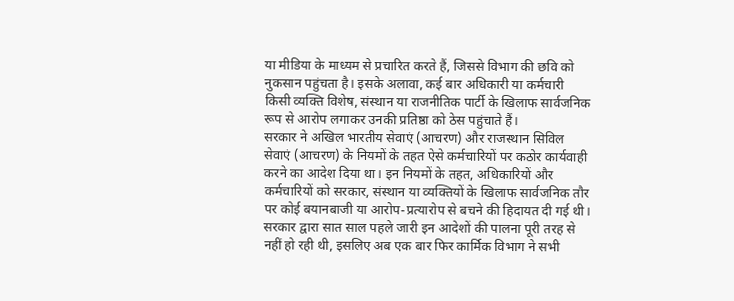या मीडिया के माध्यम से प्रचारित करते हैं, जिससे विभाग की छवि को नुकसान पहुंचता है। इसके अलावा, कई बार अधिकारी या कर्मचारी किसी व्यक्ति विशेष, संस्थान या राजनीतिक पार्टी के खिलाफ सार्वजनिक रूप से आरोप लगाकर उनकी प्रतिष्ठा को ठेस पहुंचाते हैं।
सरकार ने अखिल भारतीय सेवाएं (आचरण) और राजस्थान सिविल सेवाएं (आचरण) के नियमों के तहत ऐसे कर्मचारियों पर कठोर कार्यवाही करने का आदेश दिया था। इन नियमों के तहत, अधिकारियों और कर्मचारियों को सरकार, संस्थान या व्यक्तियों के खिलाफ सार्वजनिक तौर पर कोई बयानबाजी या आरोप-प्रत्यारोप से बचने की हिदायत दी गई थी।
सरकार द्वारा सात साल पहले जारी इन आदेशों की पालना पूरी तरह से नहीं हो रही थी, इसलिए अब एक बार फिर कार्मिक विभाग ने सभी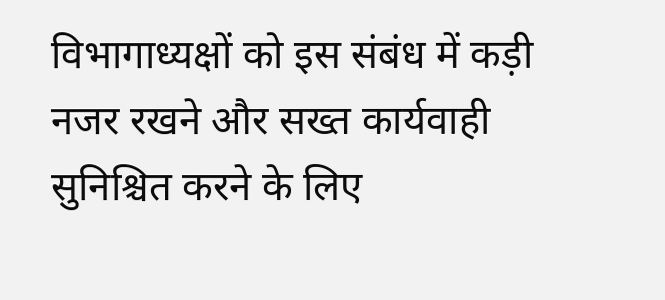विभागाध्यक्षों को इस संबंध में कड़ी नजर रखने और सख्त कार्यवाही सुनिश्चित करने के लिए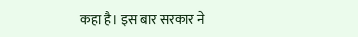कहा है। इस बार सरकार ने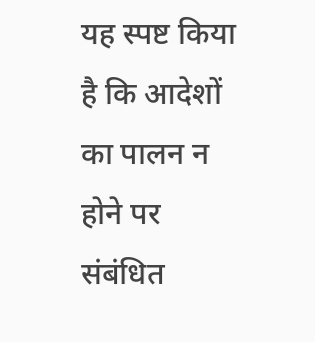यह स्पष्ट किया है कि आदेशों का पालन न होने पर संबंधित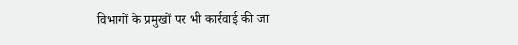विभागों के प्रमुखों पर भी कार्रवाई की जा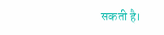सकती है।